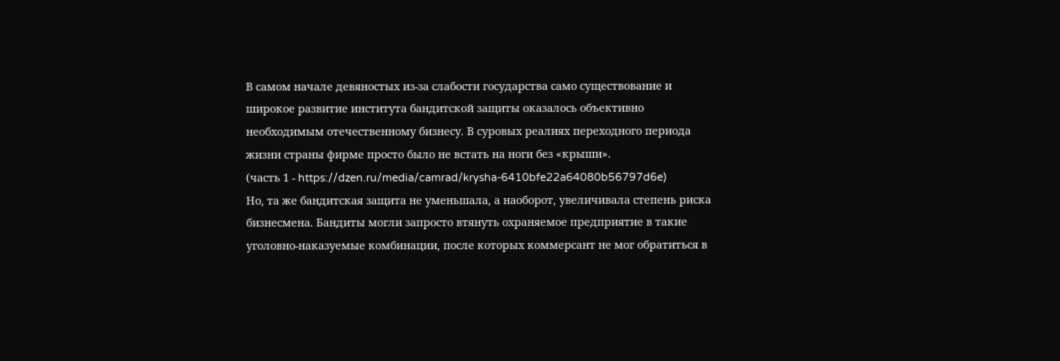В самом начале девяностых из-за слабости государства само существование и широкое развитие института бандитской защиты оказалось объективно необходимым отечественному бизнесу. В суровых реалиях переходного периода жизни страны фирме просто было не встать на ноги без «крыши».
(часть 1 - https://dzen.ru/media/camrad/krysha-6410bfe22a64080b56797d6e)
Но, та же бандитская защита не уменьшала, а наоборот, увеличивала степень риска бизнесмена. Бандиты могли запросто втянуть охраняемое предприятие в такие уголовно-наказуемые комбинации, после которых коммерсант не мог обратиться в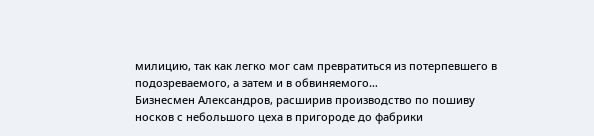милицию, так как легко мог сам превратиться из потерпевшего в подозреваемого, а затем и в обвиняемого…
Бизнесмен Александров, расширив производство по пошиву носков с небольшого цеха в пригороде до фабрики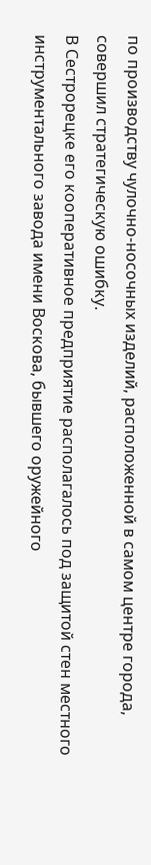по производству чулочно-носочных изделий, расположенной в самом центре города, совершил стратегическую ошибку.
В Сестрорецке его кооперативное предприятие располагалось под защитой стен местного инструментального завода имени Воскова, бывшего оружейного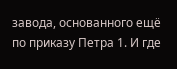завода, основанного ещё по приказу Петра 1. И где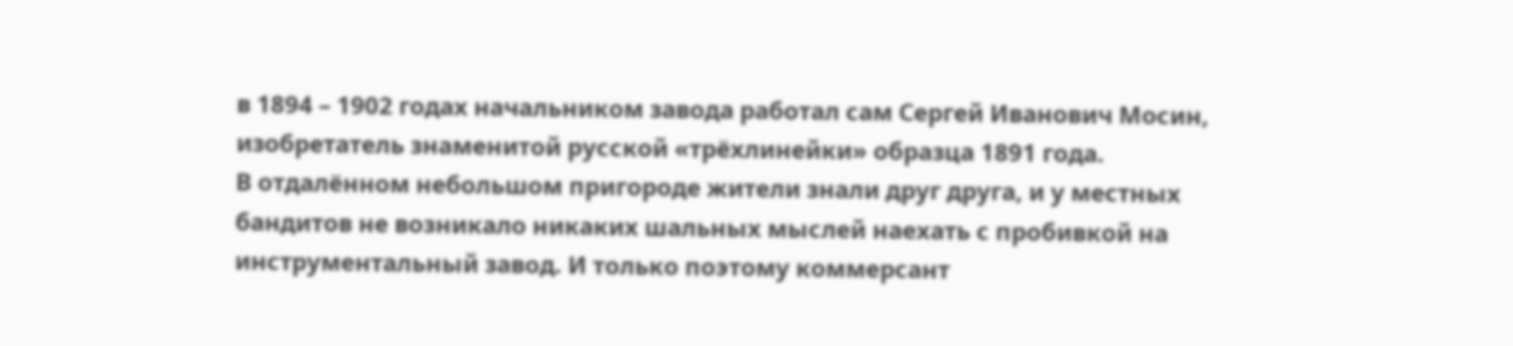в 1894 – 1902 годах начальником завода работал сам Сергей Иванович Мосин, изобретатель знаменитой русской «трёхлинейки» образца 1891 года.
В отдалённом небольшом пригороде жители знали друг друга, и у местных бандитов не возникало никаких шальных мыслей наехать с пробивкой на инструментальный завод. И только поэтому коммерсант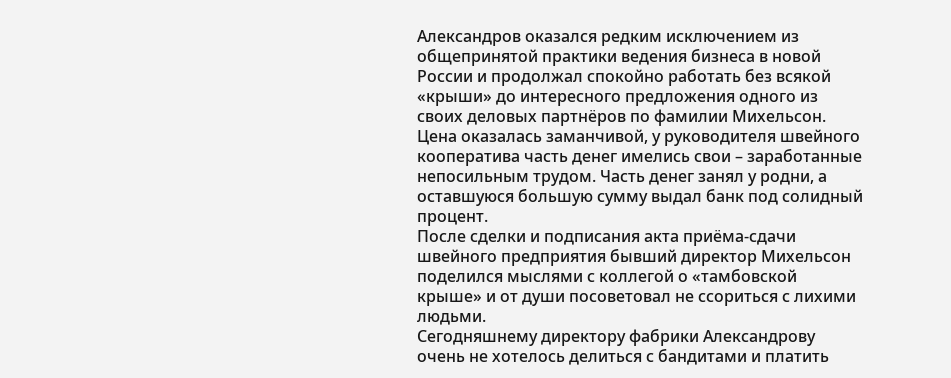Александров оказался редким исключением из общепринятой практики ведения бизнеса в новой России и продолжал спокойно работать без всякой «крыши» до интересного предложения одного из своих деловых партнёров по фамилии Михельсон.
Цена оказалась заманчивой, у руководителя швейного кооператива часть денег имелись свои – заработанные непосильным трудом. Часть денег занял у родни, а оставшуюся большую сумму выдал банк под солидный процент.
После сделки и подписания акта приёма-сдачи швейного предприятия бывший директор Михельсон поделился мыслями с коллегой о «тамбовской крыше» и от души посоветовал не ссориться с лихими людьми.
Сегодняшнему директору фабрики Александрову очень не хотелось делиться с бандитами и платить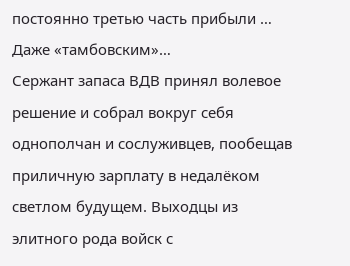постоянно третью часть прибыли … Даже «тамбовским»…
Сержант запаса ВДВ принял волевое решение и собрал вокруг себя однополчан и сослуживцев, пообещав приличную зарплату в недалёком светлом будущем. Выходцы из элитного рода войск с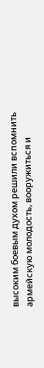высоким боевым духом решили вспомнить армейскую молодость, вооружиться и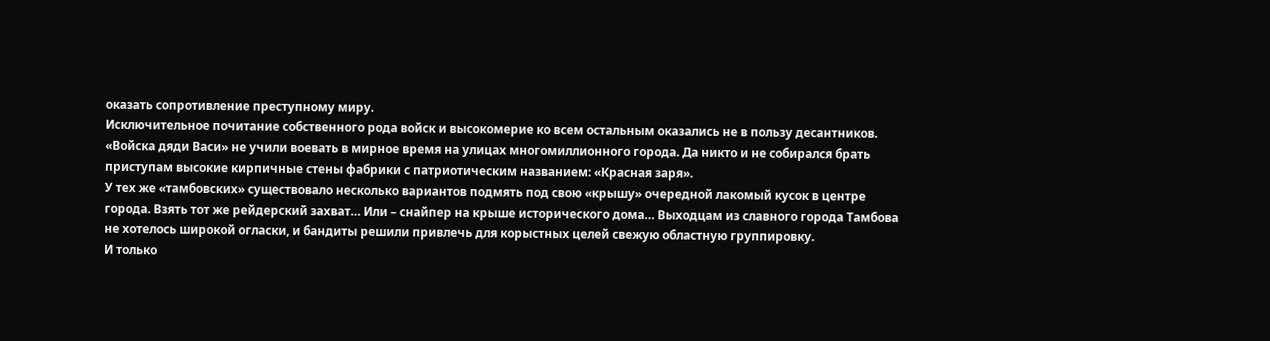оказать сопротивление преступному миру.
Исключительное почитание собственного рода войск и высокомерие ко всем остальным оказались не в пользу десантников. «Войска дяди Васи» не учили воевать в мирное время на улицах многомиллионного города. Да никто и не собирался брать приступам высокие кирпичные стены фабрики с патриотическим названием: «Красная заря».
У тех же «тамбовских» существовало несколько вариантов подмять под свою «крышу» очередной лакомый кусок в центре города. Взять тот же рейдерский захват… Или – снайпер на крыше исторического дома… Выходцам из славного города Тамбова не хотелось широкой огласки, и бандиты решили привлечь для корыстных целей свежую областную группировку.
И только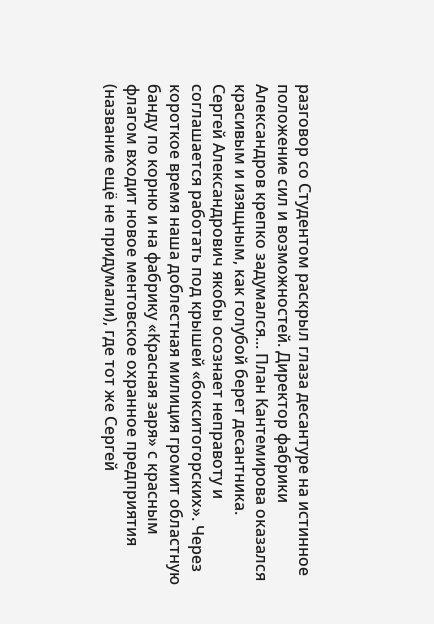разговор со Студентом раскрыл глаза десантуре на истинное положение сил и возможностей. Директор фабрики Александров крепко задумался... План Кантемирова оказался красивым и изящным, как голубой берет десантника.
Сергей Александрович якобы осознает неправоту и соглашается работать под крышей «бокситогорских». Через короткое время наша доблестная милиция громит областную банду по корню и на фабрику «Красная заря» с красным флагом входит новое ментовское охранное предприятия (название ещё не придумали), где тот же Сергей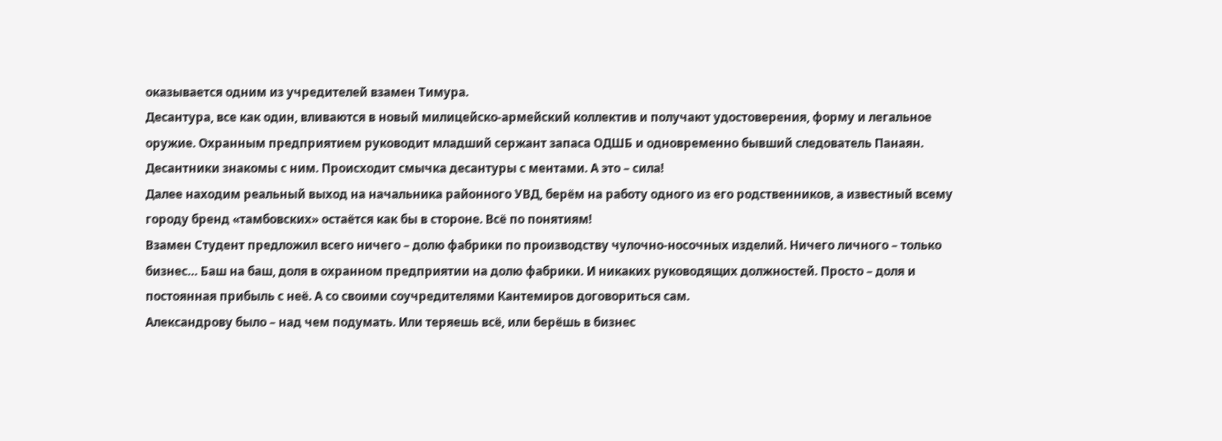оказывается одним из учредителей взамен Тимура.
Десантура, все как один, вливаются в новый милицейско-армейский коллектив и получают удостоверения, форму и легальное оружие. Охранным предприятием руководит младший сержант запаса ОДШБ и одновременно бывший следователь Панаян. Десантники знакомы с ним. Происходит смычка десантуры с ментами. А это – сила!
Далее находим реальный выход на начальника районного УВД, берём на работу одного из его родственников, а известный всему городу бренд «тамбовских» остаётся как бы в стороне. Всё по понятиям!
Взамен Студент предложил всего ничего – долю фабрики по производству чулочно-носочных изделий. Ничего личного – только бизнес… Баш на баш, доля в охранном предприятии на долю фабрики. И никаких руководящих должностей. Просто – доля и постоянная прибыль с неё. А со своими соучредителями Кантемиров договориться сам.
Александрову было – над чем подумать. Или теряешь всё, или берёшь в бизнес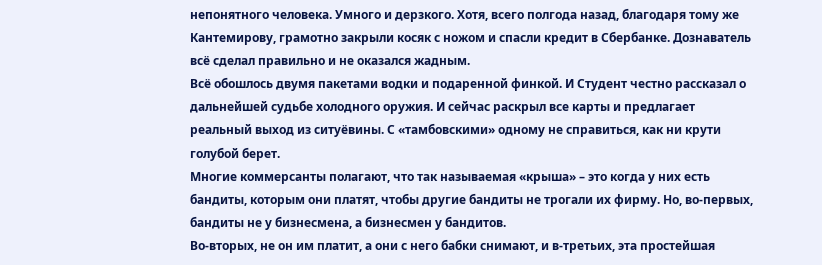непонятного человека. Умного и дерзкого. Хотя, всего полгода назад, благодаря тому же Кантемирову, грамотно закрыли косяк с ножом и спасли кредит в Сбербанке. Дознаватель всё сделал правильно и не оказался жадным.
Всё обошлось двумя пакетами водки и подаренной финкой. И Студент честно рассказал о дальнейшей судьбе холодного оружия. И сейчас раскрыл все карты и предлагает реальный выход из ситуёвины. С «тамбовскими» одному не справиться, как ни крути голубой берет.
Многие коммерсанты полагают, что так называемая «крыша» – это когда у них есть бандиты, которым они платят, чтобы другие бандиты не трогали их фирму. Но, во-первых, бандиты не у бизнесмена, а бизнесмен у бандитов.
Во-вторых, не он им платит, а они с него бабки снимают, и в-третьих, эта простейшая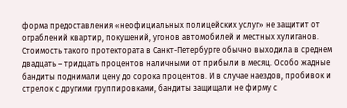форма предоставления «неофициальных полицейских услуг» не защитит от ограблений квартир, покушений, угонов автомобилей и местных хулиганов.
Стоимость такого протектората в Санкт-Петербурге обычно выходила в среднем двадцать – тридцать процентов наличными от прибыли в месяц. Особо жадные бандиты поднимали цену до сорока процентов. И в случае наездов, пробивок и стрелок с другими группировками, бандиты защищали не фирму с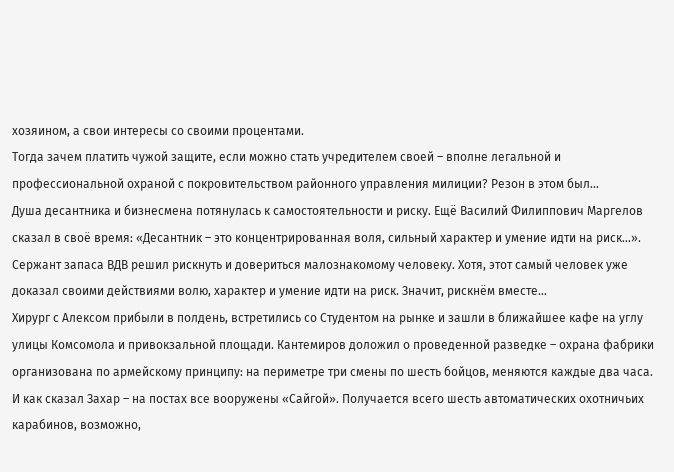хозяином, а свои интересы со своими процентами.
Тогда зачем платить чужой защите, если можно стать учредителем своей – вполне легальной и профессиональной охраной с покровительством районного управления милиции? Резон в этом был...
Душа десантника и бизнесмена потянулась к самостоятельности и риску. Ещё Василий Филиппович Маргелов сказал в своё время: «Десантник – это концентрированная воля, сильный характер и умение идти на риск…».
Сержант запаса ВДВ решил рискнуть и довериться малознакомому человеку. Хотя, этот самый человек уже доказал своими действиями волю, характер и умение идти на риск. Значит, рискнём вместе…
Хирург с Алексом прибыли в полдень, встретились со Студентом на рынке и зашли в ближайшее кафе на углу улицы Комсомола и привокзальной площади. Кантемиров доложил о проведенной разведке – охрана фабрики организована по армейскому принципу: на периметре три смены по шесть бойцов, меняются каждые два часа.
И как сказал Захар – на постах все вооружены «Сайгой». Получается всего шесть автоматических охотничьих карабинов, возможно,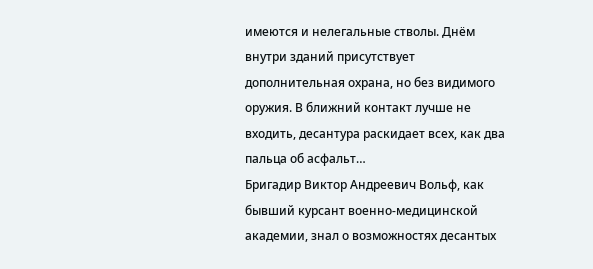имеются и нелегальные стволы. Днём внутри зданий присутствует дополнительная охрана, но без видимого оружия. В ближний контакт лучше не входить, десантура раскидает всех, как два пальца об асфальт…
Бригадир Виктор Андреевич Вольф, как бывший курсант военно-медицинской академии, знал о возможностях десантых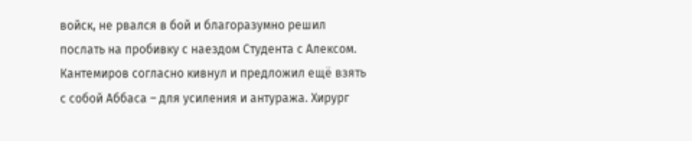войск, не рвался в бой и благоразумно решил послать на пробивку с наездом Студента с Алексом.
Кантемиров согласно кивнул и предложил ещё взять с собой Аббаса – для усиления и антуража. Хирург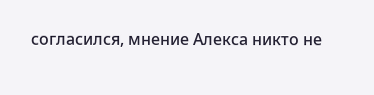согласился, мнение Алекса никто не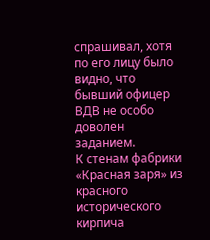спрашивал, хотя по его лицу было видно, что бывший офицер ВДВ не особо доволен заданием.
К стенам фабрики «Красная заря» из красного исторического кирпича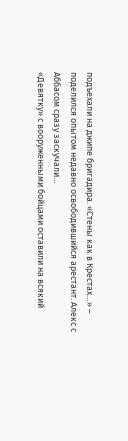подъехали на джипе бригадира. «Стены как в Крестах…» – поделился опытом недавно освободившийся арестант. Алекс с Аббасом сразу заскучали…
«Девятку» с вооруженными бойцами оставили на всякий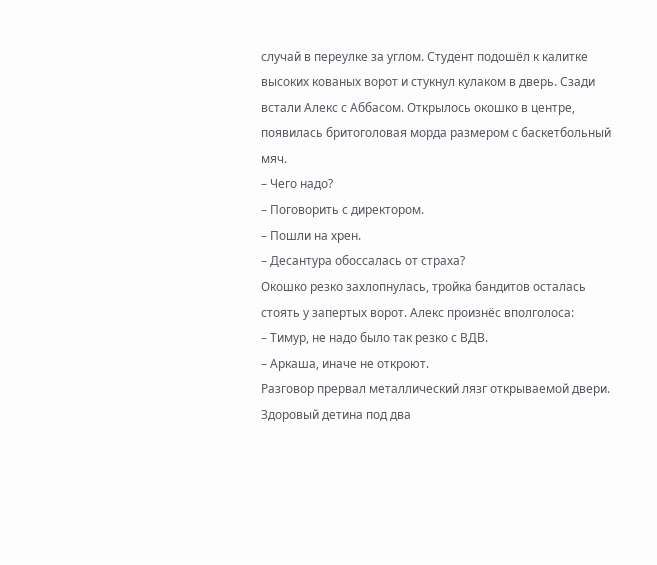случай в переулке за углом. Студент подошёл к калитке высоких кованых ворот и стукнул кулаком в дверь. Сзади встали Алекс с Аббасом. Открылось окошко в центре, появилась бритоголовая морда размером с баскетбольный мяч.
– Чего надо?
– Поговорить с директором.
– Пошли на хрен.
– Десантура обоссалась от страха?
Окошко резко захлопнулась, тройка бандитов осталась стоять у запертых ворот. Алекс произнёс вполголоса:
– Тимур, не надо было так резко с ВДВ.
– Аркаша, иначе не откроют.
Разговор прервал металлический лязг открываемой двери. Здоровый детина под два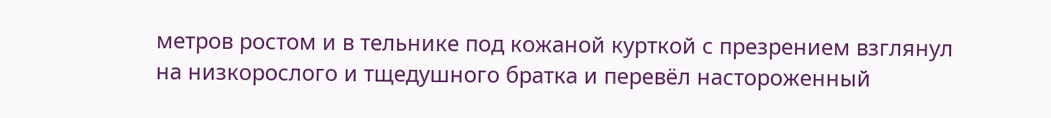метров ростом и в тельнике под кожаной курткой с презрением взглянул на низкорослого и тщедушного братка и перевёл настороженный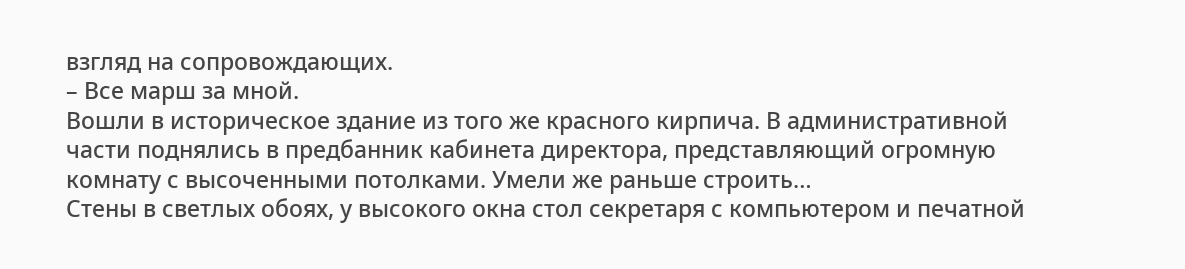взгляд на сопровождающих.
– Все марш за мной.
Вошли в историческое здание из того же красного кирпича. В административной части поднялись в предбанник кабинета директора, представляющий огромную комнату с высоченными потолками. Умели же раньше строить…
Стены в светлых обоях, у высокого окна стол секретаря с компьютером и печатной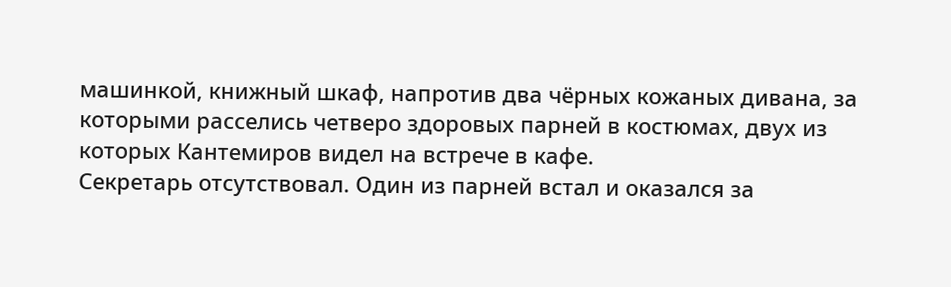машинкой, книжный шкаф, напротив два чёрных кожаных дивана, за которыми расселись четверо здоровых парней в костюмах, двух из которых Кантемиров видел на встрече в кафе.
Секретарь отсутствовал. Один из парней встал и оказался за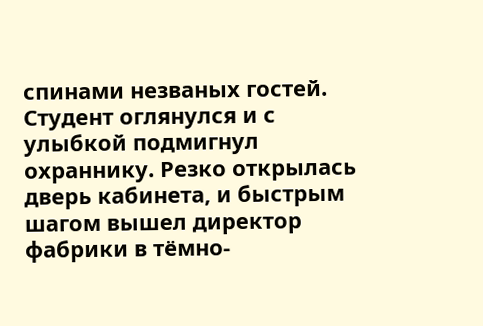спинами незваных гостей. Студент оглянулся и с улыбкой подмигнул охраннику. Резко открылась дверь кабинета, и быстрым шагом вышел директор фабрики в тёмно-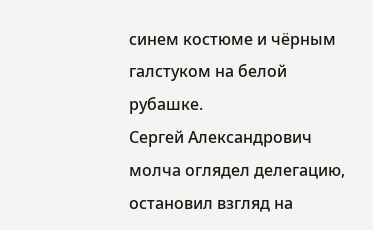синем костюме и чёрным галстуком на белой рубашке.
Сергей Александрович молча оглядел делегацию, остановил взгляд на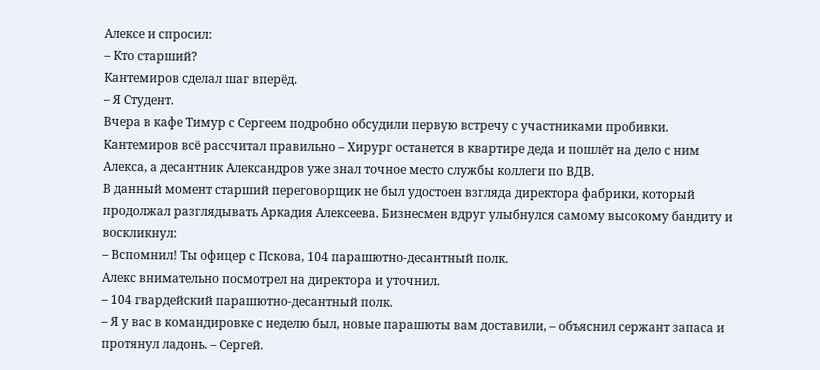Алексе и спросил:
– Кто старший?
Кантемиров сделал шаг вперёд.
– Я Студент.
Вчера в кафе Тимур с Сергеем подробно обсудили первую встречу с участниками пробивки. Кантемиров всё рассчитал правильно – Хирург останется в квартире деда и пошлёт на дело с ним Алекса, а десантник Александров уже знал точное место службы коллеги по ВДВ.
В данный момент старший переговорщик не был удостоен взгляда директора фабрики, который продолжал разглядывать Аркадия Алексеева. Бизнесмен вдруг улыбнулся самому высокому бандиту и воскликнул:
– Вспомнил! Ты офицер с Пскова, 104 парашютно-десантный полк.
Алекс внимательно посмотрел на директора и уточнил.
– 104 гвардейский парашютно-десантный полк.
– Я у вас в командировке с неделю был, новые парашюты вам доставили, – объяснил сержант запаса и протянул ладонь. – Сергей.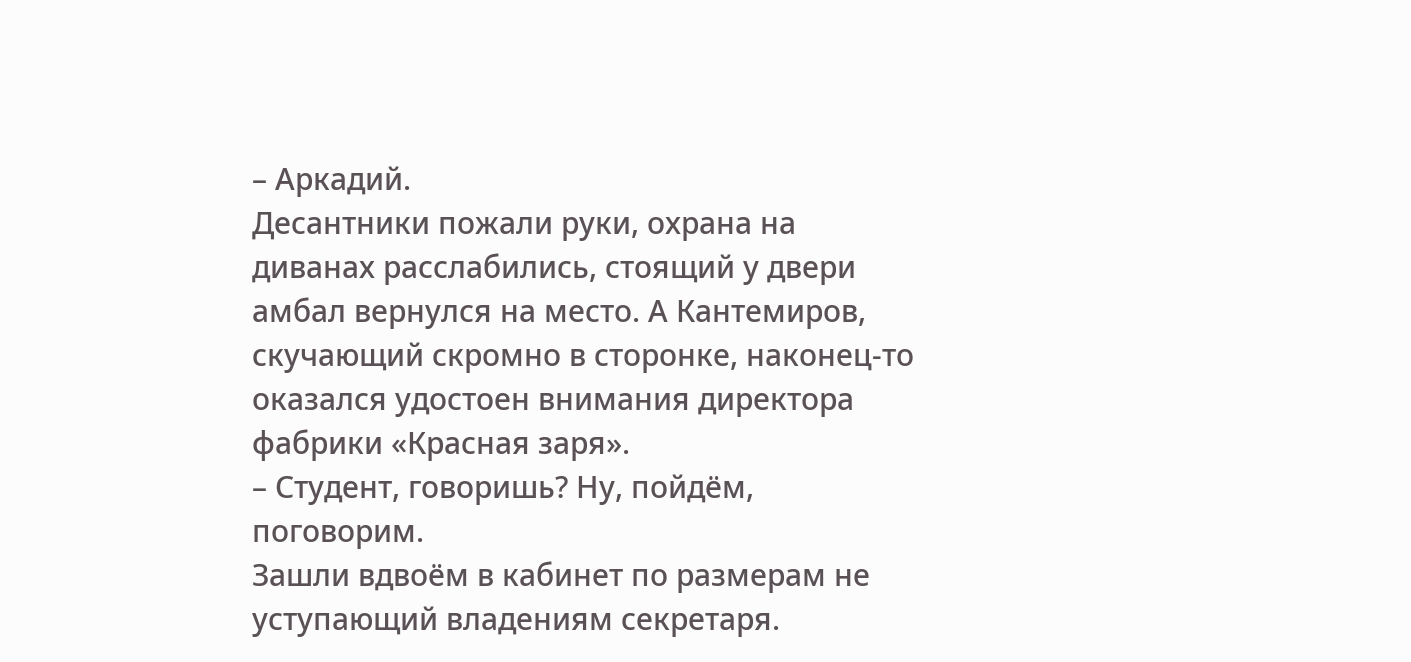– Аркадий.
Десантники пожали руки, охрана на диванах расслабились, стоящий у двери амбал вернулся на место. А Кантемиров, скучающий скромно в сторонке, наконец-то оказался удостоен внимания директора фабрики «Красная заря».
– Студент, говоришь? Ну, пойдём, поговорим.
Зашли вдвоём в кабинет по размерам не уступающий владениям секретаря.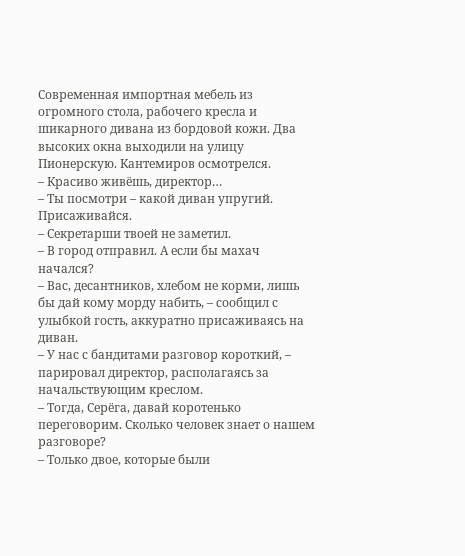Современная импортная мебель из огромного стола, рабочего кресла и шикарного дивана из бордовой кожи. Два высоких окна выходили на улицу Пионерскую. Кантемиров осмотрелся.
– Красиво живёшь, директор…
– Ты посмотри – какой диван упругий. Присаживайся.
– Секретарши твоей не заметил.
– В город отправил. А если бы махач начался?
– Вас, десантников, хлебом не корми, лишь бы дай кому морду набить, – сообщил с улыбкой гость, аккуратно присаживаясь на диван.
– У нас с бандитами разговор короткий, – парировал директор, располагаясь за начальствующим креслом.
– Тогда, Серёга, давай коротенько переговорим. Сколько человек знает о нашем разговоре?
– Только двое, которые были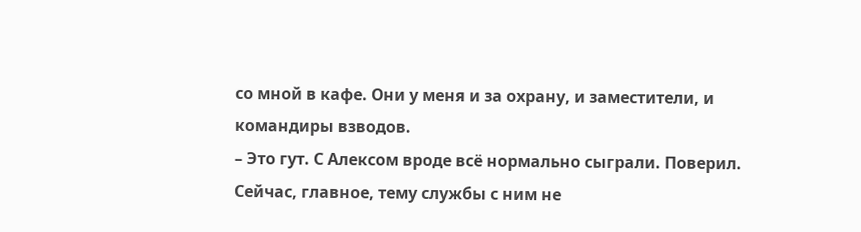со мной в кафе. Они у меня и за охрану, и заместители, и командиры взводов.
– Это гут. С Алексом вроде всё нормально сыграли. Поверил. Сейчас, главное, тему службы с ним не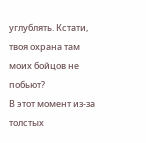углублять. Кстати, твоя охрана там моих бойцов не побьют?
В этот момент из-за толстых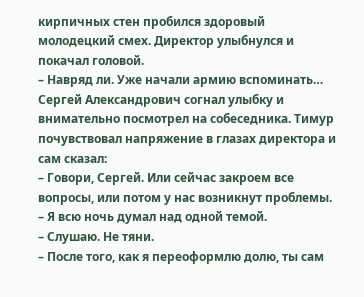кирпичных стен пробился здоровый молодецкий смех. Директор улыбнулся и покачал головой.
– Навряд ли. Уже начали армию вспоминать…
Сергей Александрович согнал улыбку и внимательно посмотрел на собеседника. Тимур почувствовал напряжение в глазах директора и сам сказал:
– Говори, Сергей. Или сейчас закроем все вопросы, или потом у нас возникнут проблемы.
– Я всю ночь думал над одной темой.
– Слушаю. Не тяни.
– После того, как я переоформлю долю, ты сам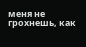меня не грохнешь, как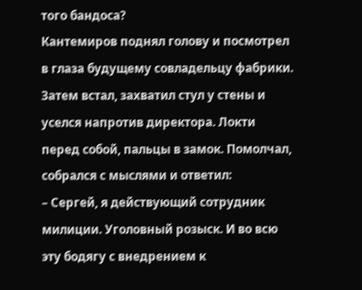того бандоса?
Кантемиров поднял голову и посмотрел в глаза будущему совладельцу фабрики. Затем встал, захватил стул у стены и уселся напротив директора. Локти перед собой, пальцы в замок. Помолчал, собрался с мыслями и ответил:
– Сергей, я действующий сотрудник милиции. Уголовный розыск. И во всю эту бодягу с внедрением к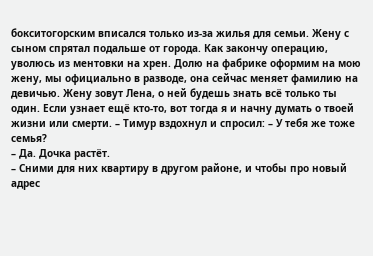бокситогорским вписался только из-за жилья для семьи. Жену с сыном спрятал подальше от города. Как закончу операцию, уволюсь из ментовки на хрен. Долю на фабрике оформим на мою жену, мы официально в разводе, она сейчас меняет фамилию на девичью. Жену зовут Лена, о ней будешь знать всё только ты один. Если узнает ещё кто-то, вот тогда я и начну думать о твоей жизни или смерти. – Тимур вздохнул и спросил: – У тебя же тоже семья?
– Да. Дочка растёт.
– Сними для них квартиру в другом районе, и чтобы про новый адрес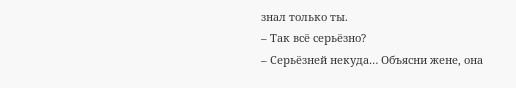знал только ты.
– Так всё серьёзно?
– Серьёзней некуда… Объясни жене, она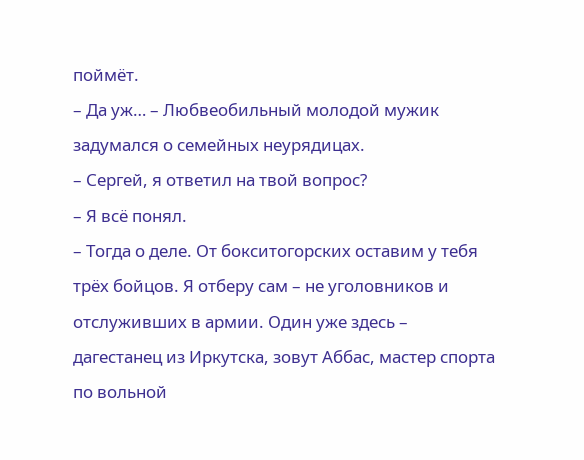поймёт.
– Да уж… – Любвеобильный молодой мужик задумался о семейных неурядицах.
– Сергей, я ответил на твой вопрос?
– Я всё понял.
– Тогда о деле. От бокситогорских оставим у тебя трёх бойцов. Я отберу сам – не уголовников и отслуживших в армии. Один уже здесь – дагестанец из Иркутска, зовут Аббас, мастер спорта по вольной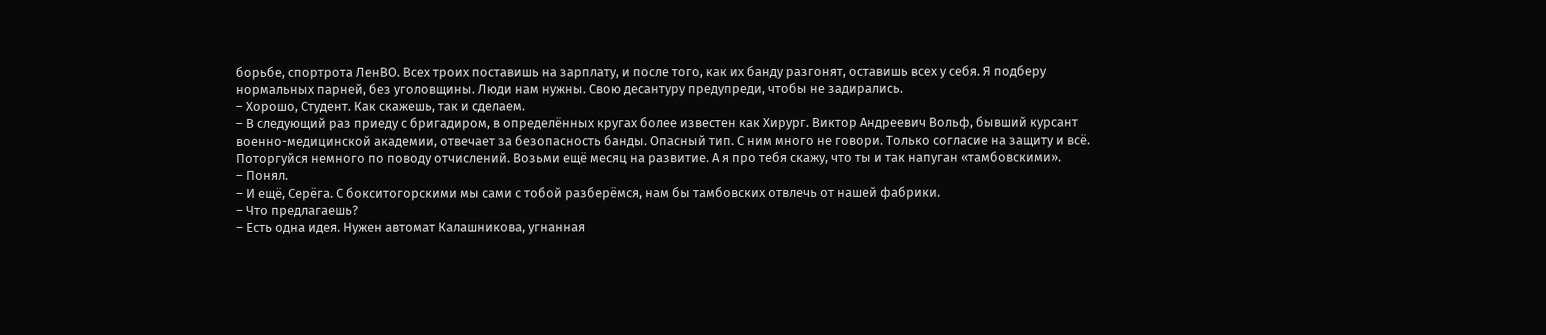борьбе, спортрота ЛенВО. Всех троих поставишь на зарплату, и после того, как их банду разгонят, оставишь всех у себя. Я подберу нормальных парней, без уголовщины. Люди нам нужны. Свою десантуру предупреди, чтобы не задирались.
– Хорошо, Студент. Как скажешь, так и сделаем.
– В следующий раз приеду с бригадиром, в определённых кругах более известен как Хирург. Виктор Андреевич Вольф, бывший курсант военно-медицинской академии, отвечает за безопасность банды. Опасный тип. С ним много не говори. Только согласие на защиту и всё. Поторгуйся немного по поводу отчислений. Возьми ещё месяц на развитие. А я про тебя скажу, что ты и так напуган «тамбовскими».
– Понял.
– И ещё, Серёга. С бокситогорскими мы сами с тобой разберёмся, нам бы тамбовских отвлечь от нашей фабрики.
– Что предлагаешь?
– Есть одна идея. Нужен автомат Калашникова, угнанная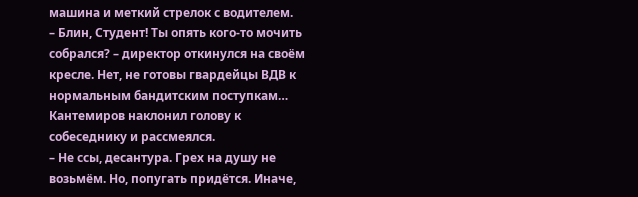машина и меткий стрелок с водителем.
– Блин, Студент! Ты опять кого-то мочить собрался? – директор откинулся на своём кресле. Нет, не готовы гвардейцы ВДВ к нормальным бандитским поступкам…
Кантемиров наклонил голову к собеседнику и рассмеялся.
– Не ссы, десантура. Грех на душу не возьмём. Но, попугать придётся. Иначе,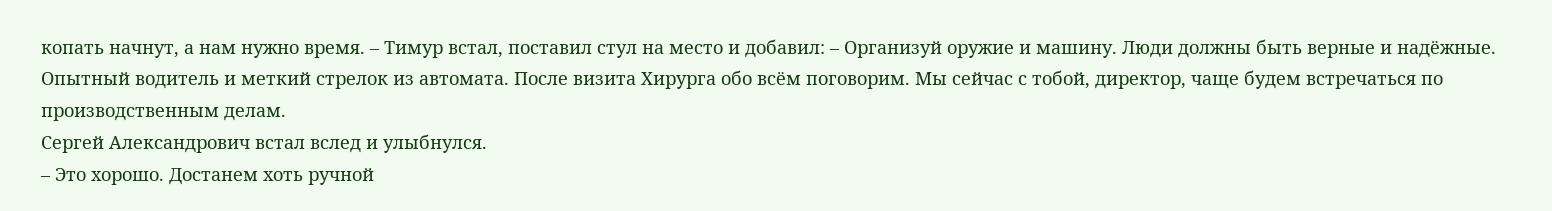копать начнут, а нам нужно время. – Тимур встал, поставил стул на место и добавил: – Организуй оружие и машину. Люди должны быть верные и надёжные. Опытный водитель и меткий стрелок из автомата. После визита Хирурга обо всём поговорим. Мы сейчас с тобой, директор, чаще будем встречаться по производственным делам.
Сергей Александрович встал вслед и улыбнулся.
– Это хорошо. Достанем хоть ручной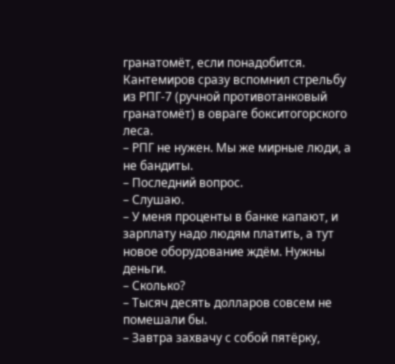гранатомёт, если понадобится.
Кантемиров сразу вспомнил стрельбу из РПГ-7 (ручной противотанковый гранатомёт) в овраге бокситогорского леса.
– РПГ не нужен. Мы же мирные люди, а не бандиты.
– Последний вопрос.
– Слушаю.
– У меня проценты в банке капают, и зарплату надо людям платить, а тут новое оборудование ждём. Нужны деньги.
– Сколько?
– Тысяч десять долларов совсем не помешали бы.
– Завтра захвачу с собой пятёрку,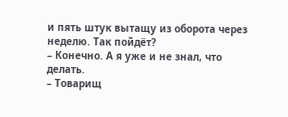и пять штук вытащу из оборота через неделю. Так пойдёт?
– Конечно. А я уже и не знал, что делать.
– Товарищ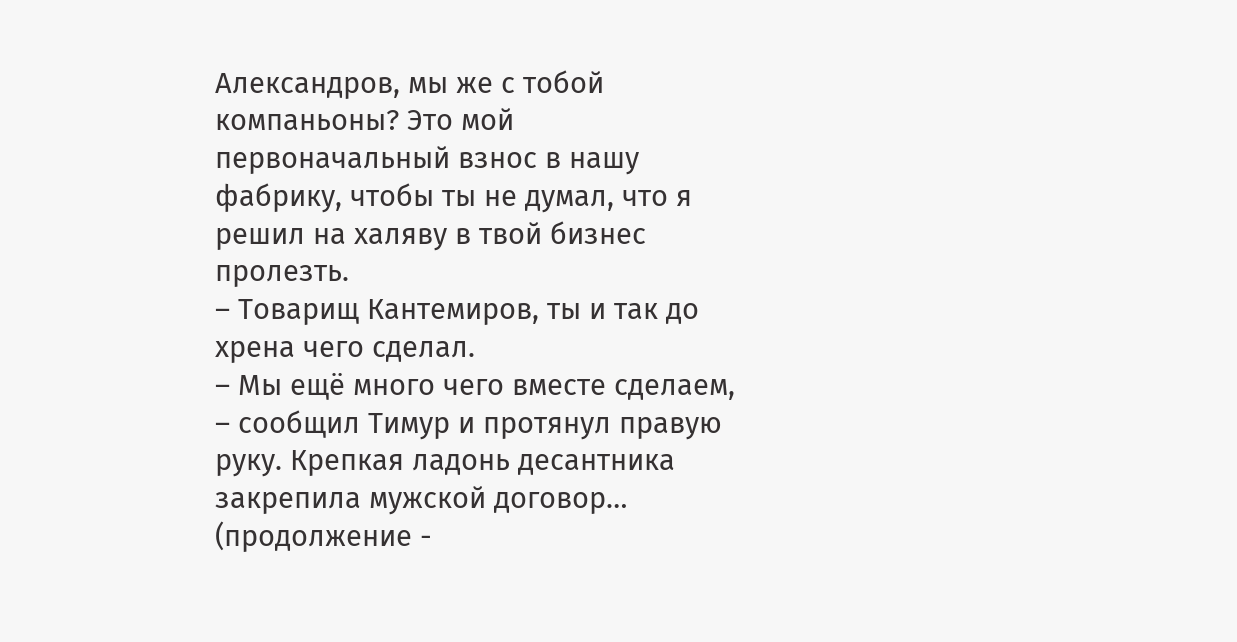Александров, мы же с тобой компаньоны? Это мой первоначальный взнос в нашу фабрику, чтобы ты не думал, что я решил на халяву в твой бизнес пролезть.
– Товарищ Кантемиров, ты и так до хрена чего сделал.
– Мы ещё много чего вместе сделаем, – сообщил Тимур и протянул правую руку. Крепкая ладонь десантника закрепила мужской договор… (продолжение -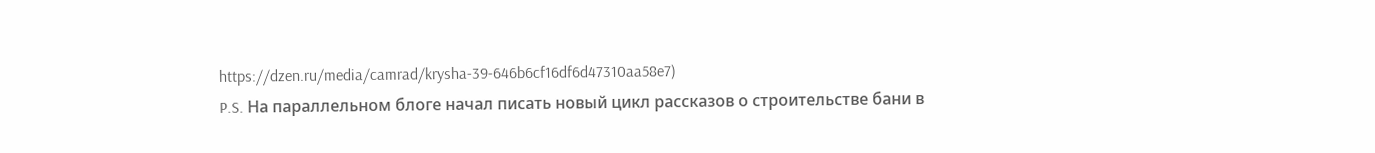https://dzen.ru/media/camrad/krysha-39-646b6cf16df6d47310aa58e7)
P.S. На параллельном блоге начал писать новый цикл рассказов о строительстве бани в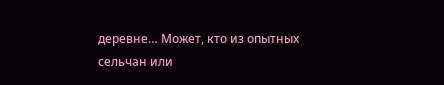деревне… Может, кто из опытных сельчан или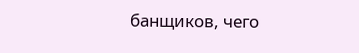банщиков, чего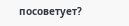посоветует?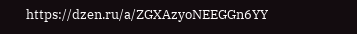https://dzen.ru/a/ZGXAzyoNEEGGn6YY